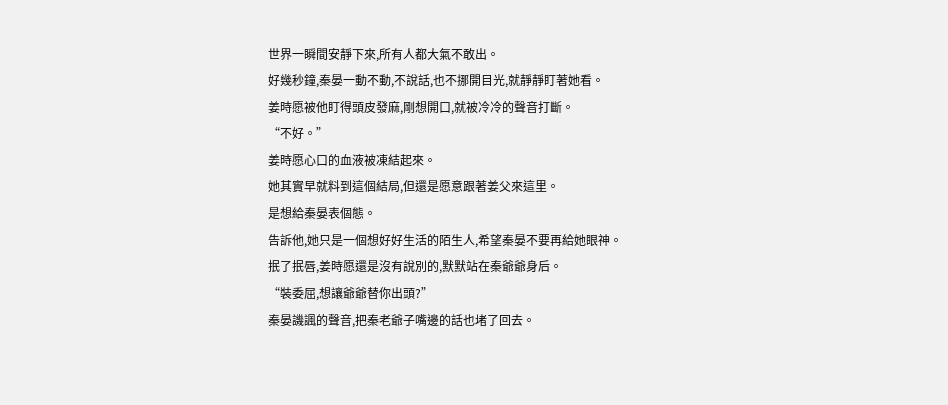世界一瞬間安靜下來,所有人都大氣不敢出。
好幾秒鐘,秦晏一動不動,不說話,也不挪開目光,就靜靜盯著她看。
姜時愿被他盯得頭皮發麻,剛想開口,就被冷冷的聲音打斷。
“不好。”
姜時愿心口的血液被凍結起來。
她其實早就料到這個結局,但還是愿意跟著姜父來這里。
是想給秦晏表個態。
告訴他,她只是一個想好好生活的陌生人,希望秦晏不要再給她眼神。
抿了抿唇,姜時愿還是沒有說別的,默默站在秦爺爺身后。
“裝委屈,想讓爺爺替你出頭?”
秦晏譏諷的聲音,把秦老爺子嘴邊的話也堵了回去。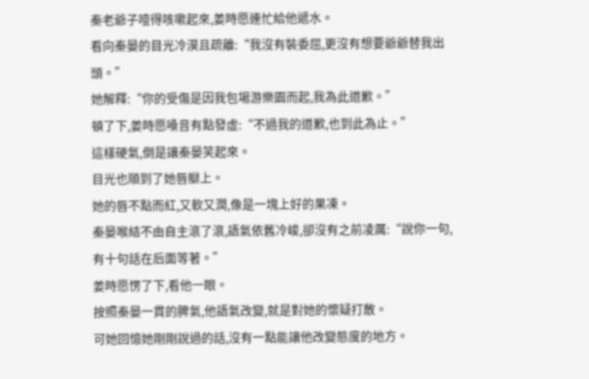秦老爺子噎得咳嗽起來,姜時愿連忙給他遞水。
看向秦晏的目光冷漠且疏離:“我沒有裝委屈,更沒有想要爺爺替我出頭。”
她解釋:“你的受傷是因我包場游樂園而起,我為此道歉。”
頓了下,姜時愿嗓音有點發虛:“不過我的道歉,也到此為止。”
這樣硬氣,倒是讓秦晏笑起來。
目光也順到了她唇瓣上。
她的唇不點而紅,又軟又潤,像是一塊上好的果凍。
秦晏喉結不由自主滾了滾,語氣依舊冷峻,卻沒有之前凌厲:“說你一句,有十句話在后面等著。”
姜時愿愣了下,看他一眼。
按照秦晏一貫的脾氣,他語氣改變,就是對她的懷疑打散。
可她回憶她剛剛說過的話,沒有一點能讓他改變態度的地方。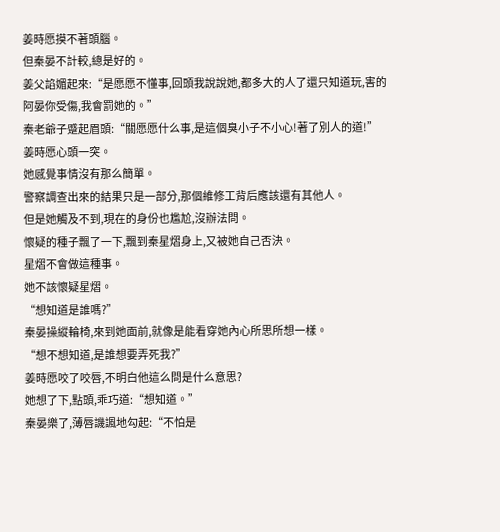姜時愿摸不著頭腦。
但秦晏不計較,總是好的。
姜父諂媚起來:“是愿愿不懂事,回頭我說說她,都多大的人了還只知道玩,害的阿晏你受傷,我會罰她的。”
秦老爺子蹙起眉頭:“關愿愿什么事,是這個臭小子不小心!著了別人的道!”
姜時愿心頭一突。
她感覺事情沒有那么簡單。
警察調查出來的結果只是一部分,那個維修工背后應該還有其他人。
但是她觸及不到,現在的身份也尷尬,沒辦法問。
懷疑的種子飄了一下,飄到秦星熠身上,又被她自己否決。
星熠不會做這種事。
她不該懷疑星熠。
“想知道是誰嗎?”
秦晏操縱輪椅,來到她面前,就像是能看穿她內心所思所想一樣。
“想不想知道,是誰想要弄死我?”
姜時愿咬了咬唇,不明白他這么問是什么意思?
她想了下,點頭,乖巧道:“想知道。”
秦晏樂了,薄唇譏諷地勾起:“不怕是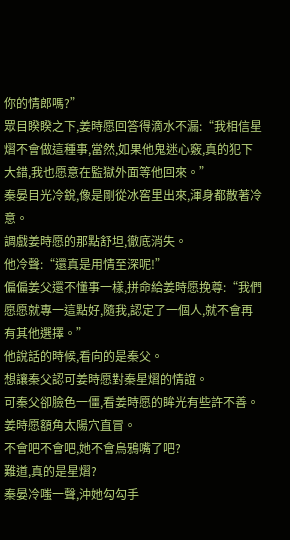你的情郎嗎?”
眾目睽睽之下,姜時愿回答得滴水不漏:“我相信星熠不會做這種事,當然,如果他鬼迷心竅,真的犯下大錯,我也愿意在監獄外面等他回來。”
秦晏目光冷銳,像是剛從冰窖里出來,渾身都散著冷意。
調戲姜時愿的那點舒坦,徹底消失。
他冷聲:“還真是用情至深呢!”
偏偏姜父還不懂事一樣,拼命給姜時愿挽尊:“我們愿愿就專一這點好,隨我,認定了一個人,就不會再有其他選擇。”
他說話的時候,看向的是秦父。
想讓秦父認可姜時愿對秦星熠的情誼。
可秦父卻臉色一僵,看姜時愿的眸光有些許不善。
姜時愿額角太陽穴直冒。
不會吧不會吧,她不會烏鴉嘴了吧?
難道,真的是星熠?
秦晏冷嗤一聲,沖她勾勾手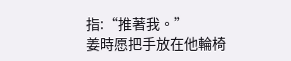指:“推著我。”
姜時愿把手放在他輪椅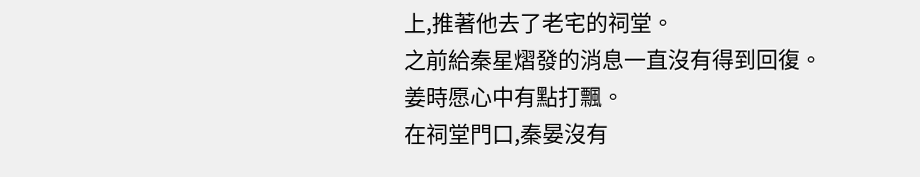上,推著他去了老宅的祠堂。
之前給秦星熠發的消息一直沒有得到回復。
姜時愿心中有點打飄。
在祠堂門口,秦晏沒有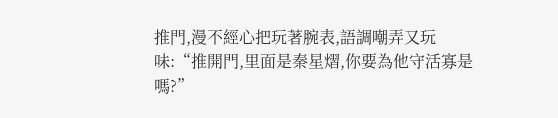推門,漫不經心把玩著腕表,語調嘲弄又玩味:“推開門,里面是秦星熠,你要為他守活寡是嗎?”